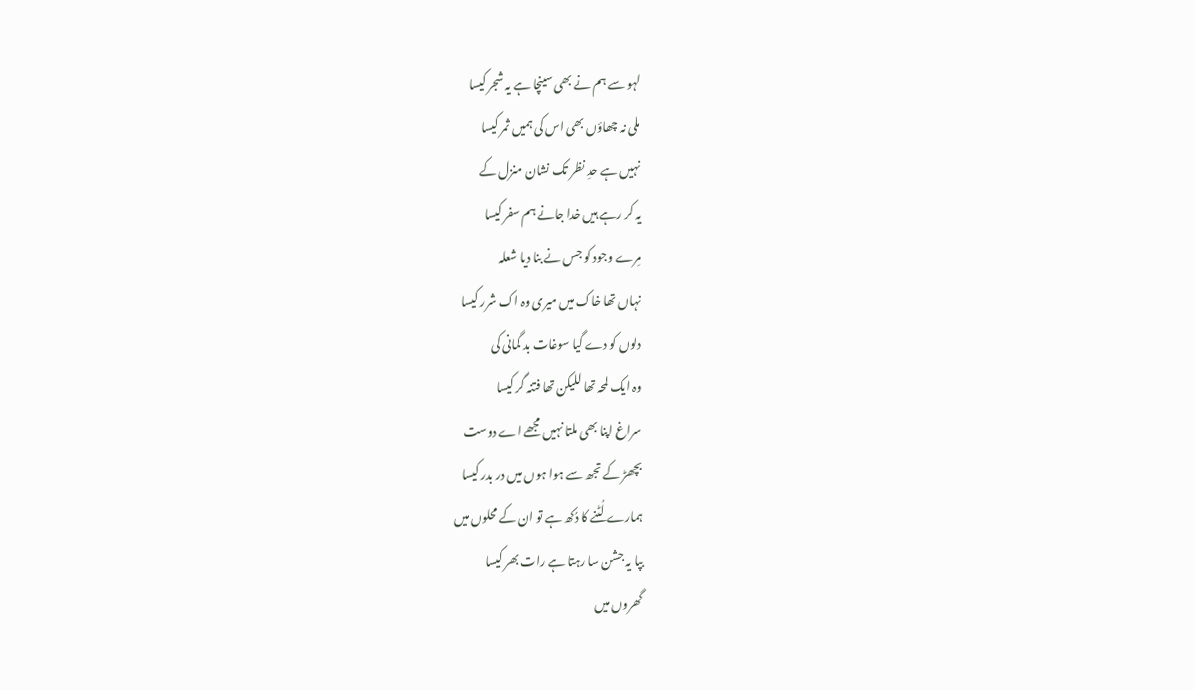لہو سے ہم نے بھی سینچا ہے یہ شجر کیسا
ملی نہ چھاؤں بھی اس کی ہمیں ثمر کیسا
نہیں ہے حدِ نظر تک نشان منزل کے
یہ کر رہے ہیں خدا جانے ہم سفر کیسا
مِرے وجود کو جس نے بنا دیا شعلہ
نہاں تھا خاک میں میری وہ اک شرر کیسا
دلوں کو دے گیا سوغات بد گمانی کی
وہ ایک لمحہ تھا للیکن تھا فتنہ گر کیسا
سراغ اپنا بھی ملتا نہیں مجھے اے دوست
بچھڑ کے تجھ سے ہوا ہوں میں در بدر کیسا
ہمارے لُٹنے کا دُکھ ہے تو ان کے محلوں میں
بپا یہ جشن سا رہتا ہے رات بھر کیسا
گھروں میں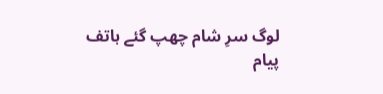لوگ سرِ شام چھپ گئے ہاتف
پیام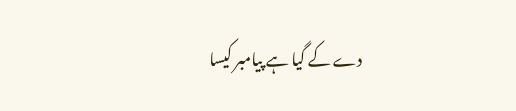دے کے گیا ہے پیامبر کیسا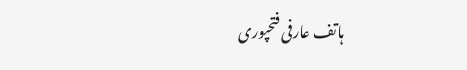ہاتف عارفی فتحپوری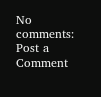No comments:
Post a Comment